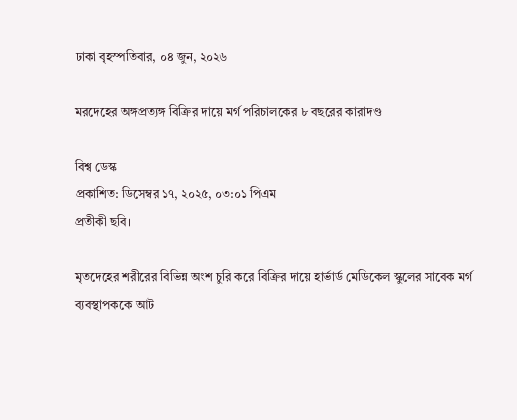ঢাকা বৃহস্পতিবার, ০৪ জুন, ২০২৬

মরদেহের অঙ্গপ্রত্যঙ্গ বিক্রির দায়ে মর্গ পরিচালকের ৮ বছরের কারাদণ্ড

বিশ্ব ডেস্ক
প্রকাশিত: ডিসেম্বর ১৭, ২০২৫, ০৩:০১ পিএম
প্রতীকী ছবি।

মৃতদেহের শরীরের বিভিন্ন অংশ চুরি করে বিক্রির দায়ে হার্ভার্ড মেডিকেল স্কুলের সাবেক মর্গ ব্যবস্থাপককে আট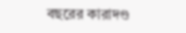বছরের কারাদণ্ড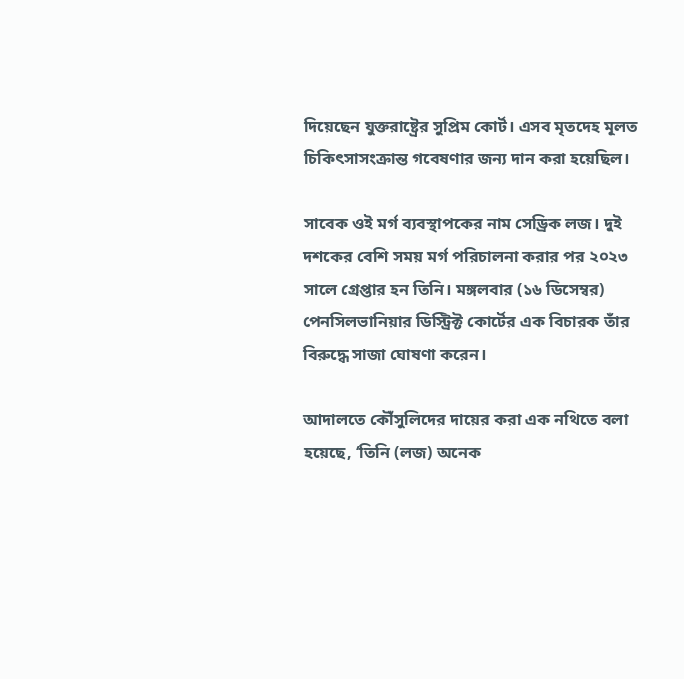দিয়েছেন যুক্তরাষ্ট্রের সুপ্রিম কোর্ট। এসব মৃতদেহ মূলত চিকিৎসাসংক্রান্ত গবেষণার জন্য দান করা হয়েছিল।

সাবেক ওই মর্গ ব্যবস্থাপকের নাম সেড্রিক লজ। দুই দশকের বেশি সময় মর্গ পরিচালনা করার পর ২০২৩ সালে গ্রেপ্তার হন তিনি। মঙ্গলবার (১৬ ডিসেম্বর) পেনসিলভানিয়ার ডিস্ট্রিক্ট কোর্টের এক বিচারক তাঁর বিরুদ্ধে সাজা ঘোষণা করেন।

আদালতে কৌঁসুলিদের দায়ের করা এক নথিতে বলা হয়েছে, ‘তিনি (লজ) অনেক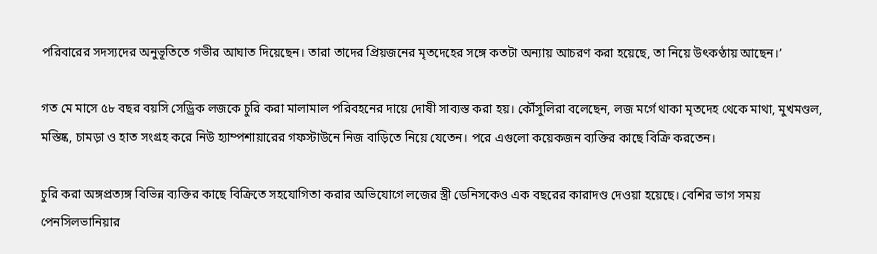পরিবারের সদস্যদের অনুভূতিতে গভীর আঘাত দিয়েছেন। তারা তাদের প্রিয়জনের মৃতদেহের সঙ্গে কতটা অন্যায় আচরণ করা হয়েছে, তা নিয়ে উৎকণ্ঠায় আছেন।’

গত মে মাসে ৫৮ বছর বয়সি সেড্রিক লজকে চুরি করা মালামাল পরিবহনের দায়ে দোষী সাব্যস্ত করা হয়। কৌঁসুলিরা বলেছেন, লজ মর্গে থাকা মৃতদেহ থেকে মাথা, মুখমণ্ডল, মস্তিষ্ক, চামড়া ও হাত সংগ্রহ করে নিউ হ্যাম্পশায়ারের গফস্টাউনে নিজ বাড়িতে নিয়ে যেতেন। পরে এগুলো কয়েকজন ব্যক্তির কাছে বিক্রি করতেন।

চুরি করা অঙ্গপ্রত্যঙ্গ বিভিন্ন ব্যক্তির কাছে বিক্রিতে সহযোগিতা করার অভিযোগে লজের স্ত্রী ডেনিসকেও এক বছরের কারাদণ্ড দেওয়া হয়েছে। বেশির ভাগ সময় পেনসিলভানিয়ার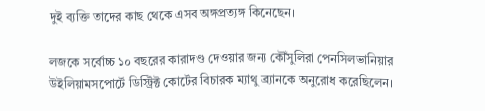দুই ব্যক্তি তাদের কাছ থেকে এসব অঙ্গপ্রত্যঙ্গ কিনেছেন।

লজকে সর্বোচ্চ ১০ বছরের কারাদণ্ড দেওয়ার জন্য কৌঁসুলিরা পেনসিলভানিয়ার উইলিয়ামসপোর্টে ডিস্ট্রিক্ট কোর্টের বিচারক ম্যাথু ব্র্যানকে অনুরোধ করেছিলেন।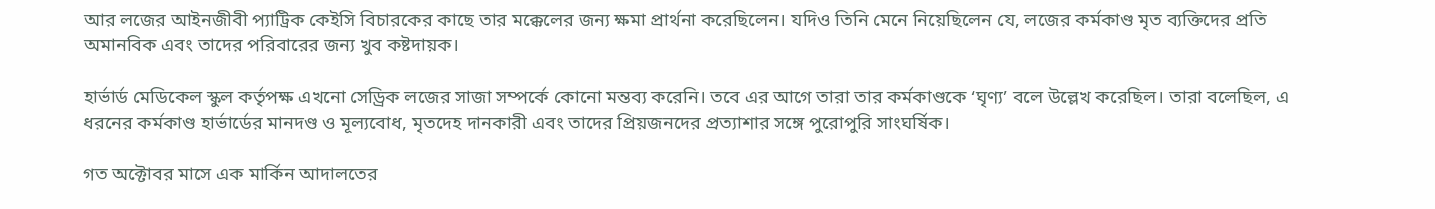আর লজের আইনজীবী প্যাট্রিক কেইসি বিচারকের কাছে তার মক্কেলের জন্য ক্ষমা প্রার্থনা করেছিলেন। যদিও তিনি মেনে নিয়েছিলেন যে, লজের কর্মকাণ্ড মৃত ব্যক্তিদের প্রতি অমানবিক এবং তাদের পরিবারের জন্য খুব কষ্টদায়ক।

হার্ভার্ড মেডিকেল স্কুল কর্তৃপক্ষ এখনো সেড্রিক লজের সাজা সম্পর্কে কোনো মন্তব্য করেনি। তবে এর আগে তারা তার কর্মকাণ্ডকে ‘ঘৃণ্য’ বলে উল্লেখ করেছিল। তারা বলেছিল, এ ধরনের কর্মকাণ্ড হার্ভার্ডের মানদণ্ড ও মূল্যবোধ, মৃতদেহ দানকারী এবং তাদের প্রিয়জনদের প্রত্যাশার সঙ্গে পুরোপুরি সাংঘর্ষিক।

গত অক্টোবর মাসে এক মার্কিন আদালতের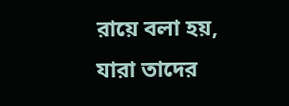রায়ে বলা হয়, যারা তাদের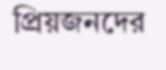প্রিয়জনদের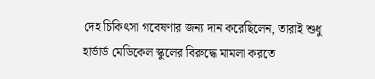দেহ চিকিৎসা গবেষণার জন্য দান করেছিলেন, তারাই শুধু হার্ভার্ড মেডিকেল স্কুলের বিরুদ্ধে মামলা করতে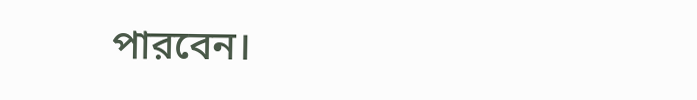পারবেন।